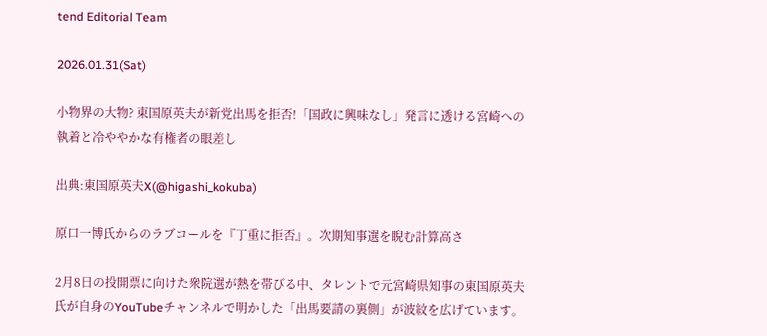tend Editorial Team

2026.01.31(Sat)

小物界の大物? 東国原英夫が新党出馬を拒否!「国政に興味なし」発言に透ける宮崎への執着と冷ややかな有権者の眼差し

出典:東国原英夫X(@higashi_kokuba)

原口一博氏からのラブコールを『丁重に拒否』。次期知事選を睨む計算高さ

2月8日の投開票に向けた衆院選が熱を帯びる中、タレントで元宮崎県知事の東国原英夫氏が自身のYouTubeチャンネルで明かした「出馬要請の裏側」が波紋を広げています。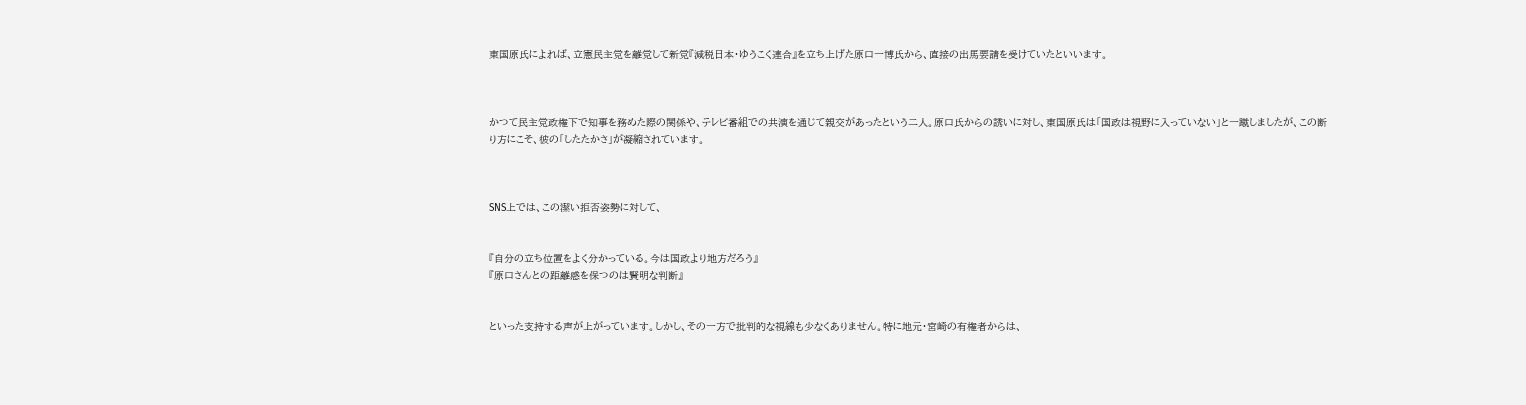東国原氏によれば、立憲民主党を離党して新党『減税日本・ゆうこく連合』を立ち上げた原口一博氏から、直接の出馬要請を受けていたといいます。



かつて民主党政権下で知事を務めた際の関係や、テレビ番組での共演を通じて親交があったという二人。原口氏からの誘いに対し、東国原氏は「国政は視野に入っていない」と一蹴しましたが、この断り方にこそ、彼の「したたかさ」が凝縮されています。



SNS上では、この潔い拒否姿勢に対して、


『自分の立ち位置をよく分かっている。今は国政より地方だろう』
『原口さんとの距離感を保つのは賢明な判断』


といった支持する声が上がっています。しかし、その一方で批判的な視線も少なくありません。特に地元・宮崎の有権者からは、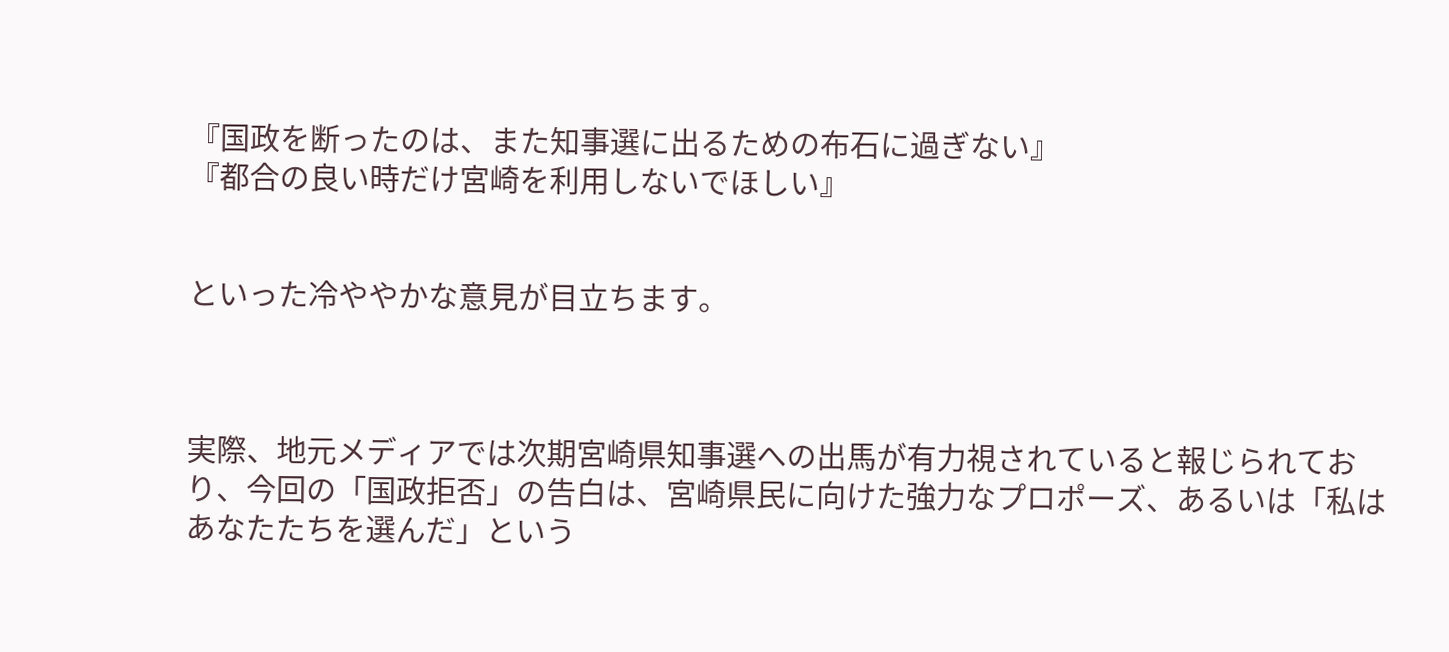『国政を断ったのは、また知事選に出るための布石に過ぎない』
『都合の良い時だけ宮崎を利用しないでほしい』


といった冷ややかな意見が目立ちます。



実際、地元メディアでは次期宮崎県知事選への出馬が有力視されていると報じられており、今回の「国政拒否」の告白は、宮崎県民に向けた強力なプロポーズ、あるいは「私はあなたたちを選んだ」という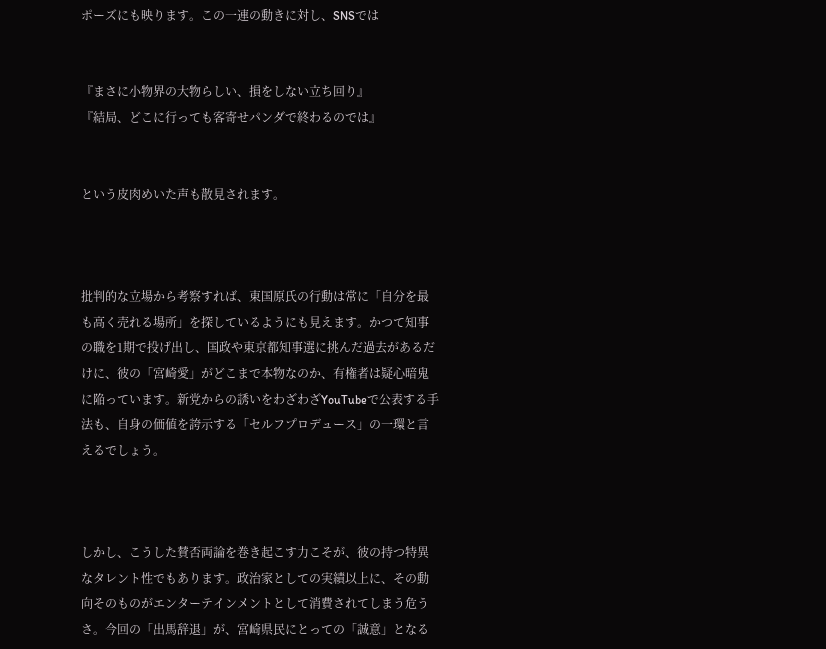ポーズにも映ります。この一連の動きに対し、SNSでは


『まさに小物界の大物らしい、損をしない立ち回り』
『結局、どこに行っても客寄せパンダで終わるのでは』


という皮肉めいた声も散見されます。



批判的な立場から考察すれば、東国原氏の行動は常に「自分を最も高く売れる場所」を探しているようにも見えます。かつて知事の職を1期で投げ出し、国政や東京都知事選に挑んだ過去があるだけに、彼の「宮崎愛」がどこまで本物なのか、有権者は疑心暗鬼に陥っています。新党からの誘いをわざわざYouTubeで公表する手法も、自身の価値を誇示する「セルフプロデュース」の一環と言えるでしょう。



しかし、こうした賛否両論を巻き起こす力こそが、彼の持つ特異なタレント性でもあります。政治家としての実績以上に、その動向そのものがエンターテインメントとして消費されてしまう危うさ。今回の「出馬辞退」が、宮崎県民にとっての「誠意」となる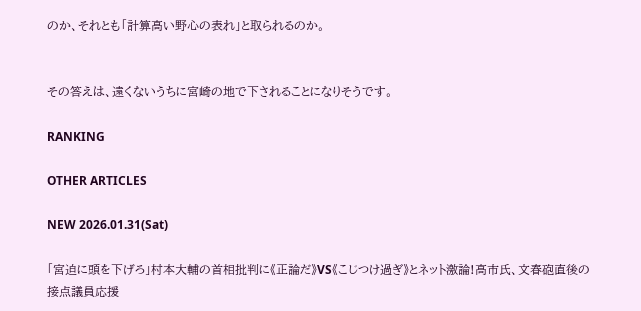のか、それとも「計算高い野心の表れ」と取られるのか。


その答えは、遠くないうちに宮崎の地で下されることになりそうです。

RANKING

OTHER ARTICLES

NEW 2026.01.31(Sat)

「宮迫に頭を下げろ」村本大輔の首相批判に《正論だ》VS《こじつけ過ぎ》とネット激論!高市氏、文春砲直後の接点議員応援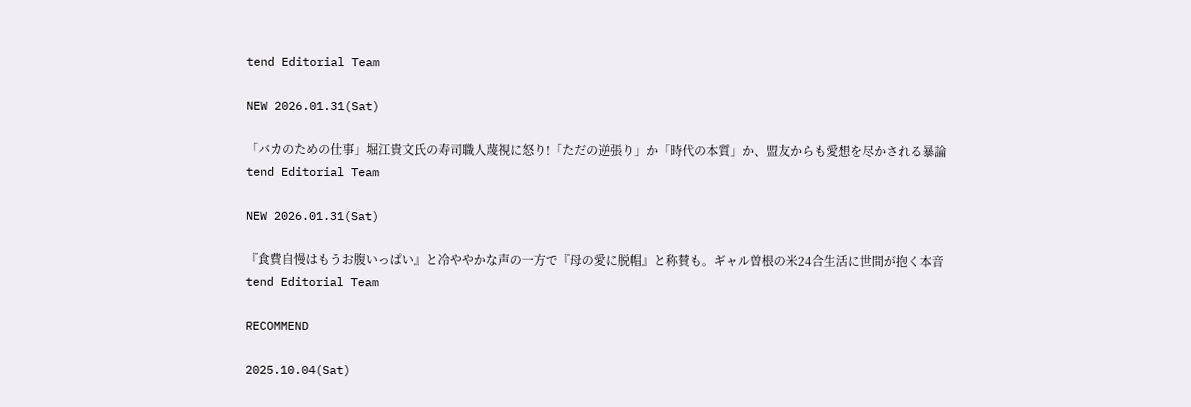tend Editorial Team

NEW 2026.01.31(Sat)

「バカのための仕事」堀江貴文氏の寿司職人蔑視に怒り!「ただの逆張り」か「時代の本質」か、盟友からも愛想を尽かされる暴論
tend Editorial Team

NEW 2026.01.31(Sat)

『食費自慢はもうお腹いっぱい』と冷ややかな声の一方で『母の愛に脱帽』と称賛も。ギャル曽根の米24合生活に世間が抱く本音
tend Editorial Team

RECOMMEND

2025.10.04(Sat)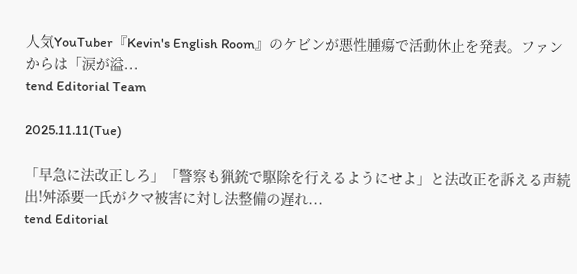人気YouTuber『Kevin's English Room』のケビンが悪性腫瘍で活動休止を発表。ファンからは「涙が溢...
tend Editorial Team

2025.11.11(Tue)

「早急に法改正しろ」「警察も猟銃で駆除を行えるようにせよ」と法改正を訴える声続出!舛添要一氏がクマ被害に対し法整備の遅れ...
tend Editorial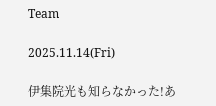Team

2025.11.14(Fri)

伊集院光も知らなかった!あ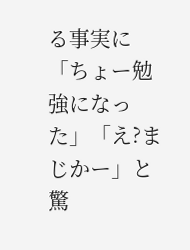る事実に「ちょー勉強になった」「え?まじかー」と驚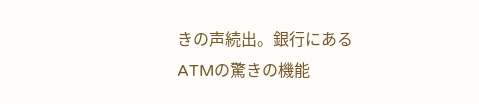きの声続出。銀行にあるATMの驚きの機能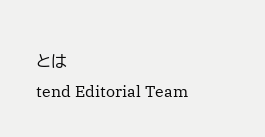とは
tend Editorial Team